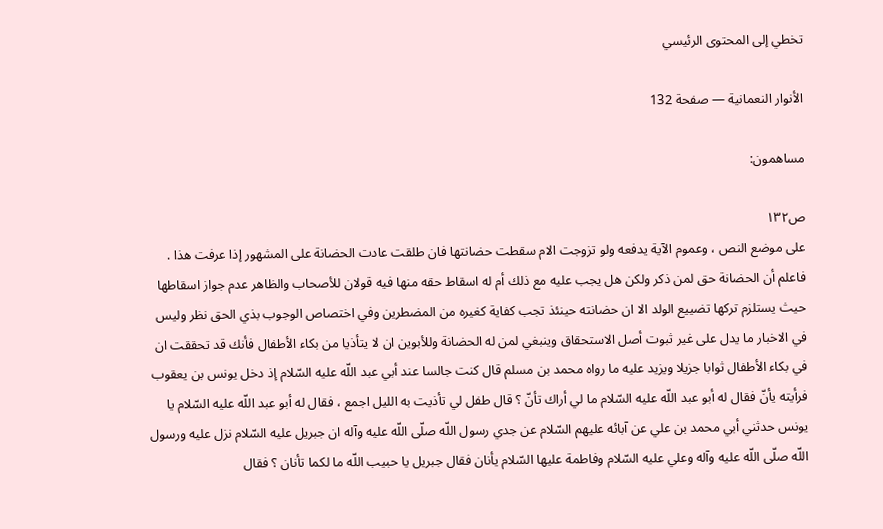تخطي إلى المحتوى الرئيسي

الأنوار النعمانية — صفحة 132

مساهمون:

ص١٣٢
على موضع النص ، وعموم الآية يدفعه ولو تزوجت الام سقطت حضانتها فان طلقت عادت الحضانة على المشهور إذا عرفت هذا . فاعلم أن الحضانة حق لمن ذكر ولكن هل يجب عليه مع ذلك أم له اسقاط حقه منها فيه قولان للأصحاب والظاهر عدم جواز اسقاطها حيث يستلزم تركها تضييع الولد الا ان حضانته حينئذ تجب كفاية كغيره من المضطرين وفي اختصاص الوجوب بذي الحق نظر وليس في الاخبار ما يدل على غير ثبوت أصل الاستحقاق وينبغي لمن له الحضانة وللأبوين ان لا يتأذيا من بكاء الأطفال فأنك قد تحققت ان في بكاء الأطفال ثوابا جزيلا ويزيد عليه ما رواه محمد بن مسلم قال كنت جالسا عند أبي عبد اللّه عليه السّلام إذ دخل يونس بن يعقوب فرأيته يأنّ فقال له أبو عبد اللّه عليه السّلام ما لي أراك تأنّ ؟ قال طفل لي تأذيت به الليل اجمع ، فقال له أبو عبد اللّه عليه السّلام يا يونس حدثني أبي محمد بن علي عن آبائه عليهم السّلام عن جدي رسول اللّه صلّى اللّه عليه وآله ان جبريل عليه السّلام نزل عليه ورسول اللّه صلّى اللّه عليه وآله وعلي عليه السّلام وفاطمة عليها السّلام يأنان فقال جبريل يا حبيب اللّه ما لكما تأنان ؟ فقال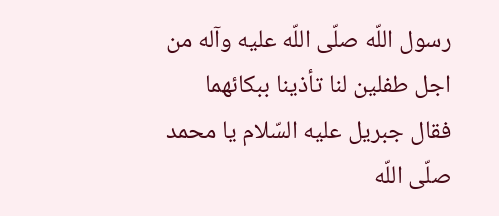رسول اللّه صلّى اللّه عليه وآله من اجل طفلين لنا تأذينا ببكائهما فقال جبريل عليه السّلام يا محمد صلّى اللّه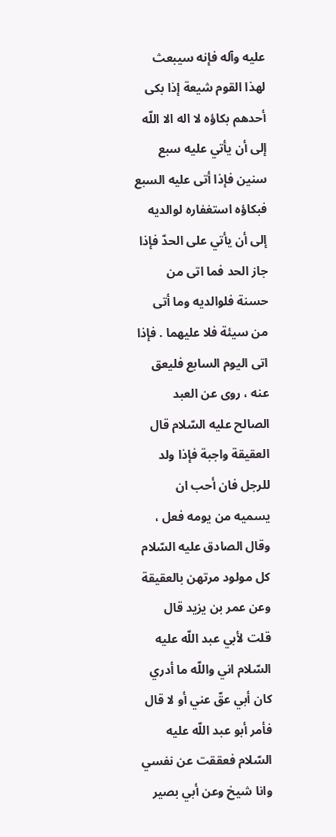عليه وآله فإنه سيبعث لهذا القوم شيعة إذا بكى أحدهم بكاؤه لا اله الا اللّه إلى أن يأتي عليه سبع سنين فإذا أتى عليه السبع فبكاؤه استغفاره لوالديه إلى أن يأتي على الحدّ فإذا جاز الحد فما اتى من حسنة فلوالديه وما أتى من سيئة فلا عليهما . فإذا اتى اليوم السابع فليعق عنه ، روى عن العبد الصالح عليه السّلام قال العقيقة واجبة فإذا ولد للرجل فان أحب ان يسميه من يومه فعل ، وقال الصادق عليه السّلام كل مولود مرتهن بالعقيقة وعن عمر بن يزيد قال قلت لأبي عبد اللّه عليه السّلام اني واللّه ما أدري كان أبي عقّ عني أو لا قال فأمر أبو عبد اللّه عليه السّلام فعققت عن نفسي وانا شيخ وعن أبي بصير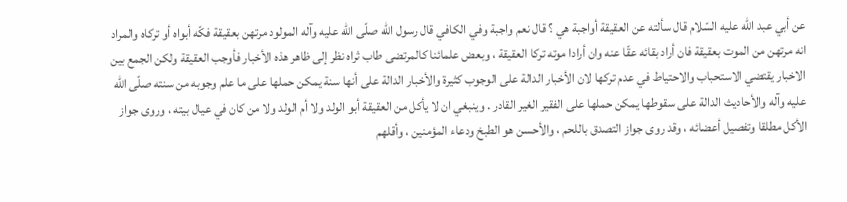عن أبي عبد اللّه عليه السّلام قال سألته عن العقيقة أواجبة هي ؟ قال نعم واجبة وفي الكافي قال رسول اللّه صلّى اللّه عليه وآله المولود مرتهن بعقيقة فكّه أبواه أو تركاه والمراد انه مرتهن من الموت بعقيقة فان أراد بقائه عقّا عنه وان أرادا موته تركا العقيقة ، وبعض علمائنا كالمرتضى طاب ثراه نظر إلى ظاهر هذه الأخبار فأوجب العقيقة ولكن الجمع بين الاخبار يقتضي الاستحباب والاحتياط في عدم تركها لان الأخبار الدالة على الوجوب كثيرة والأخبار الدالة على أنها سنة يمكن حملها على ما علم وجوبه من سنته صلّى اللّه عليه وآله والأحاديث الدالة على سقوطها يمكن حملها على الفقير الغير القادر . وينبغي ان لا يأكل من العقيقة أبو الولد ولا أم الولد ولا من كان في عيال بيته ، وروى جواز الأكل مطلقا وتفصيل أعضائه ، وقد روى جواز التصدق باللحم ، والأحسن هو الطبخ ودعاء المؤمنين ، وأقلهم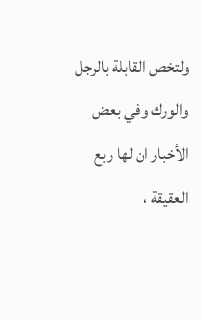ولتخص القابلة بالرجل والورك وفي بعض الأخبار ان لها ربع العقيقة ،